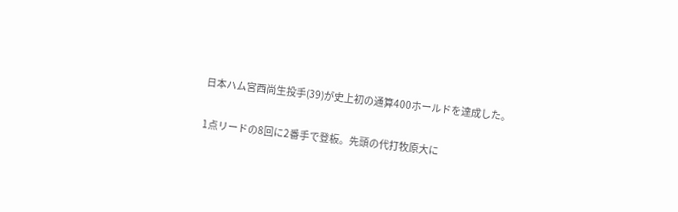日本ハム宮西尚生投手(39)が史上初の通算400ホールドを達成した。

1点リードの8回に2番手で登板。先頭の代打牧原大に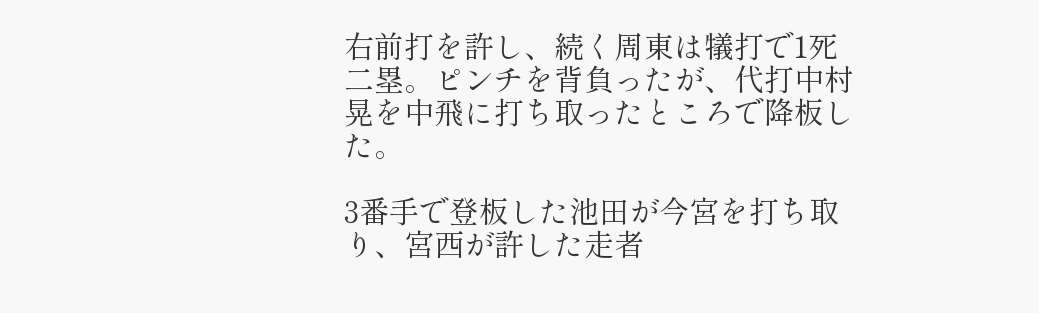右前打を許し、続く周東は犠打で1死二塁。ピンチを背負ったが、代打中村晃を中飛に打ち取ったところで降板した。

3番手で登板した池田が今宮を打ち取り、宮西が許した走者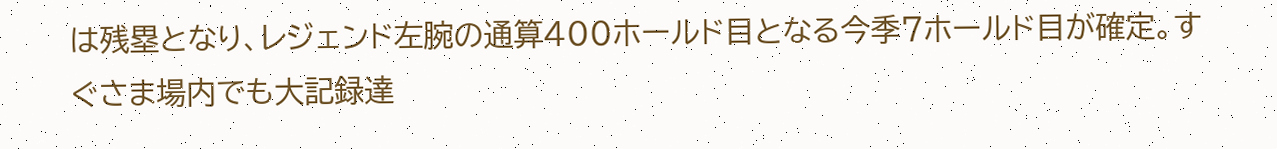は残塁となり、レジェンド左腕の通算400ホールド目となる今季7ホールド目が確定。すぐさま場内でも大記録達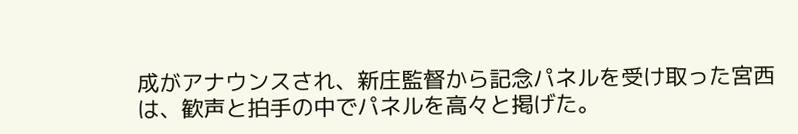成がアナウンスされ、新庄監督から記念パネルを受け取った宮西は、歓声と拍手の中でパネルを高々と掲げた。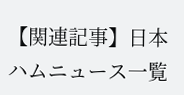【関連記事】日本ハムニュース一覧